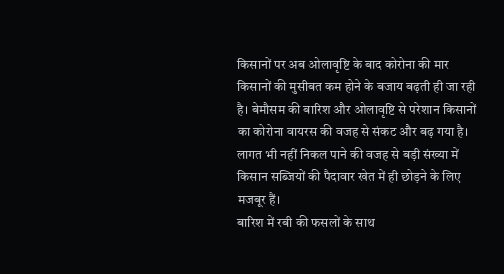किसानों पर अब ओलावृष्टि के बाद कोरोना की मार
किसानों की मुसीबत कम होने के बजाय बढ़ती ही जा रही है। बेमौसम की बारिश और ओलावृष्टि से परेशान किसानों का कोरोना वायरस की वजह से संकट और बढ़ गया है। लागत भी नहीं निकल पाने की वजह से बड़ी संख्या में किसान सब्जियों की पैदावार खेत में ही छोड़ने के लिए मजबूर हैं।
बारिश में रबी की फसलों के साथ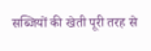सब्जियों की खेती पूरी तरह से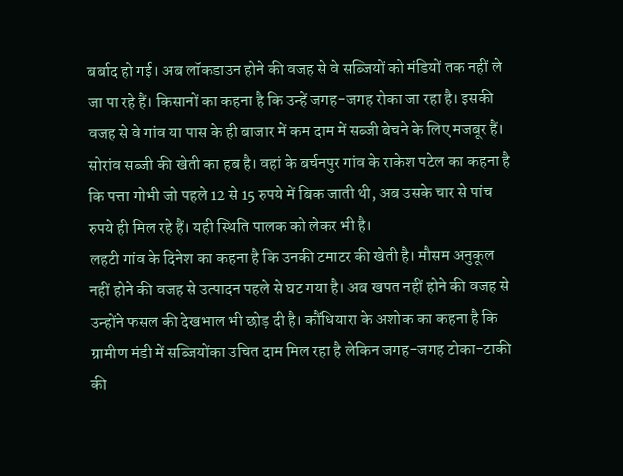बर्बाद हो गई। अब लॉकडाउन होने की वजह से वे सब्जियों को मंडियों तक नहीं ले जा पा रहे हैं। किसानों का कहना है कि उन्हें जगह-जगह रोका जा रहा है। इसकी वजह से वे गांव या पास के ही बाजार में कम दाम में सब्जी बेचने के लिए मजबूर हैं। सोरांव सब्जी की खेती का हब है। वहां के बर्चनपुर गांव के राकेश पटेल का कहना है कि पत्ता गोभी जो पहले 12 से 15 रुपये में बिक जाती थी, अब उसके चार से पांच रुपये ही मिल रहे हैं। यही स्थिति पालक को लेकर भी है।
लहटी गांव के दिनेश का कहना है कि उनकी टमाटर की खेती है। मौसम अनुकूल नहीं होने की वजह से उत्पादन पहले से घट गया है। अब खपत नहीं होने की वजह से उन्होंने फसल की देखभाल भी छोड़ दी है। कौंधियारा के अशोक का कहना है कि ग्रामीण मंडी में सब्जियोंका उचित दाम मिल रहा है लेकिन जगह-जगह टोका-टाकी की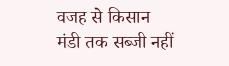वजह से किसान मंडी तक सब्जी नहीं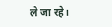ले जा रहे।